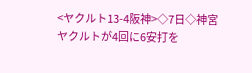<ヤクルト13-4阪神>◇7日◇神宮
ヤクルトが4回に6安打を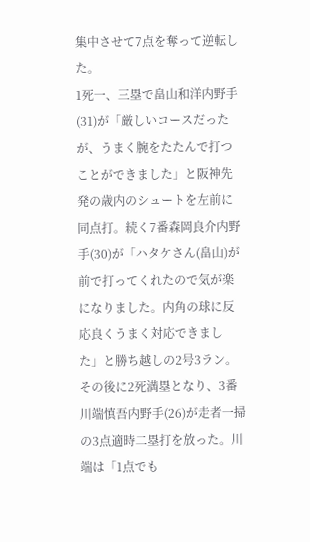集中させて7点を奪って逆転した。
1死一、三塁で畠山和洋内野手(31)が「厳しいコースだったが、うまく腕をたたんで打つことができました」と阪神先発の歳内のシュートを左前に同点打。続く7番森岡良介内野手(30)が「ハタケさん(畠山)が前で打ってくれたので気が楽になりました。内角の球に反応良くうまく対応できました」と勝ち越しの2号3ラン。
その後に2死満塁となり、3番川端慎吾内野手(26)が走者一掃の3点適時二塁打を放った。川端は「1点でも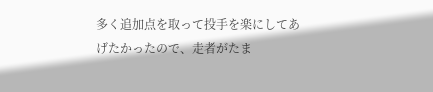多く追加点を取って投手を楽にしてあげたかったので、走者がたま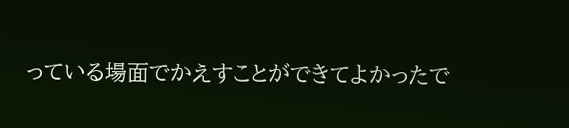っている場面でかえすことができてよかったで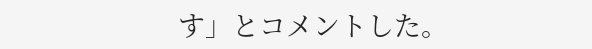す」とコメントした。